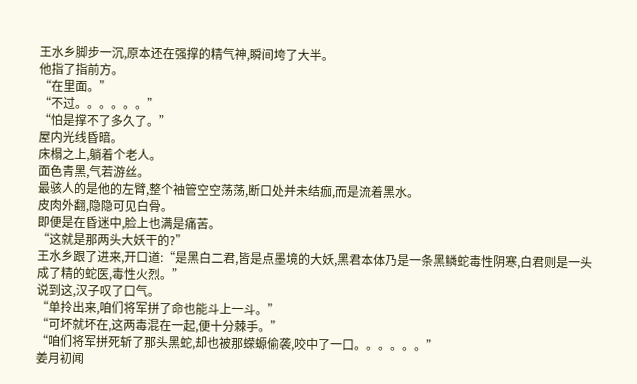王水乡脚步一沉,原本还在强撑的精气神,瞬间垮了大半。
他指了指前方。
“在里面。”
“不过。。。。。。”
“怕是撑不了多久了。”
屋内光线昏暗。
床榻之上,躺着个老人。
面色青黑,气若游丝。
最骇人的是他的左臂,整个袖管空空荡荡,断口处并未结痂,而是流着黑水。
皮肉外翻,隐隐可见白骨。
即便是在昏迷中,脸上也满是痛苦。
“这就是那两头大妖干的?”
王水乡跟了进来,开口道:“是黑白二君,皆是点墨境的大妖,黑君本体乃是一条黑鳞蛇毒性阴寒,白君则是一头成了精的蛇医,毒性火烈。”
说到这,汉子叹了口气。
“单拎出来,咱们将军拼了命也能斗上一斗。”
“可坏就坏在,这两毒混在一起,便十分棘手。”
“咱们将军拼死斩了那头黑蛇,却也被那蝾螈偷袭,咬中了一口。。。。。。”
姜月初闻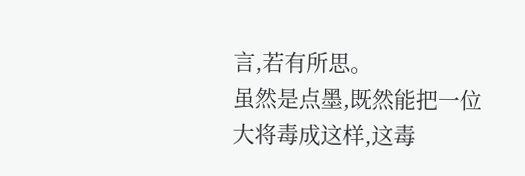言,若有所思。
虽然是点墨,既然能把一位大将毒成这样,这毒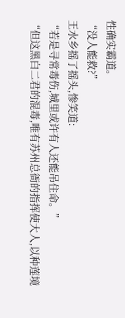性确实霸道。
“没人能救?”
王水乡摇了摇头,惨笑道:
“若是寻常毒伤,城里或许有人还能吊住命。”
“但这黑白二君的混毒,唯有苏州总衙的指挥使大人,以种莲境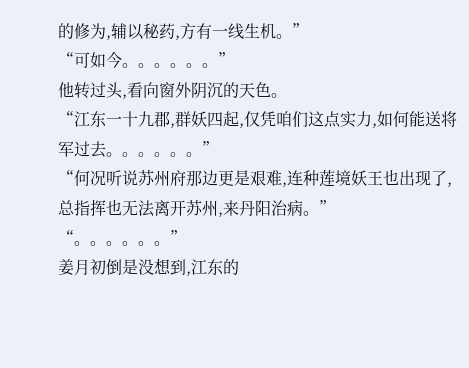的修为,辅以秘药,方有一线生机。”
“可如今。。。。。。”
他转过头,看向窗外阴沉的天色。
“江东一十九郡,群妖四起,仅凭咱们这点实力,如何能送将军过去。。。。。。”
“何况听说苏州府那边更是艰难,连种莲境妖王也出现了,总指挥也无法离开苏州,来丹阳治病。”
“。。。。。。”
姜月初倒是没想到,江东的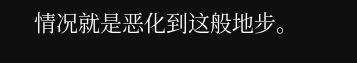情况就是恶化到这般地步。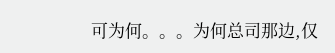可为何。。。为何总司那边,仅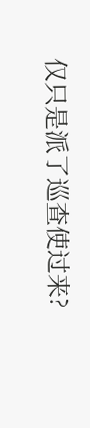仅只是派了巡查使过来?